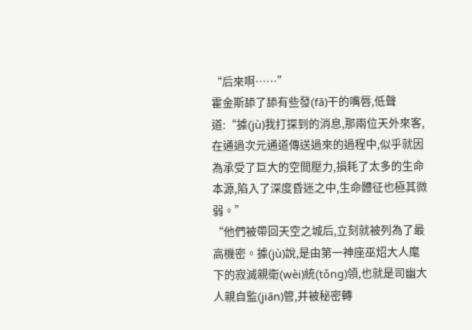“后來啊……”
霍金斯舔了舔有些發(fā)干的嘴唇,低聲道:“據(jù)我打探到的消息,那兩位天外來客,在通過次元通道傳送過來的過程中,似乎就因為承受了巨大的空間壓力,損耗了太多的生命本源,陷入了深度昏迷之中,生命體征也極其微弱。”
“他們被帶回天空之城后,立刻就被列為了最高機密。據(jù)說,是由第一神座巫炤大人麾下的寂滅親衛(wèi)統(tǒng)領,也就是司幽大人親自監(jiān)管,并被秘密轉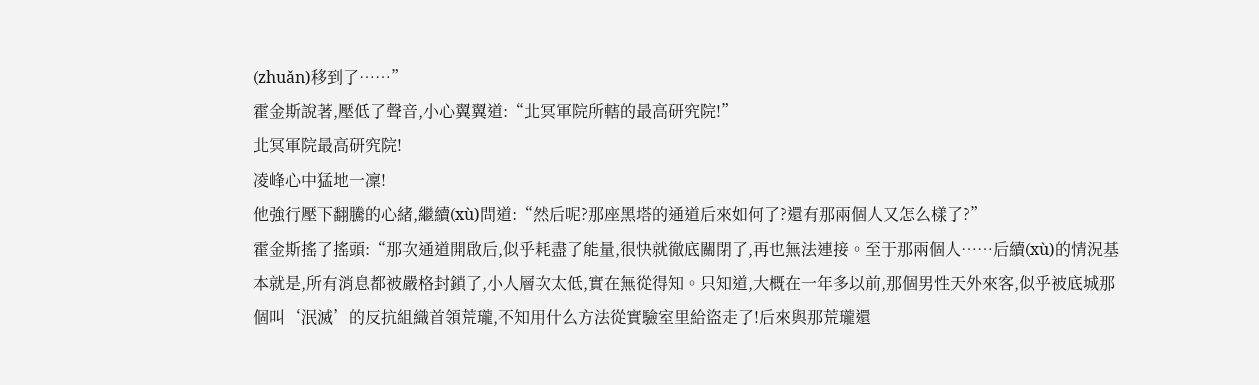(zhuǎn)移到了……”
霍金斯說著,壓低了聲音,小心翼翼道:“北冥軍院所轄的最高研究院!”
北冥軍院最高研究院!
凌峰心中猛地一凜!
他強行壓下翻騰的心緒,繼續(xù)問道:“然后呢?那座黑塔的通道后來如何了?還有那兩個人又怎么樣了?”
霍金斯搖了搖頭:“那次通道開啟后,似乎耗盡了能量,很快就徹底關閉了,再也無法連接。至于那兩個人……后續(xù)的情況基本就是,所有消息都被嚴格封鎖了,小人層次太低,實在無從得知。只知道,大概在一年多以前,那個男性天外來客,似乎被底城那個叫‘泯滅’的反抗組織首領荒瓏,不知用什么方法從實驗室里給盜走了!后來與那荒瓏還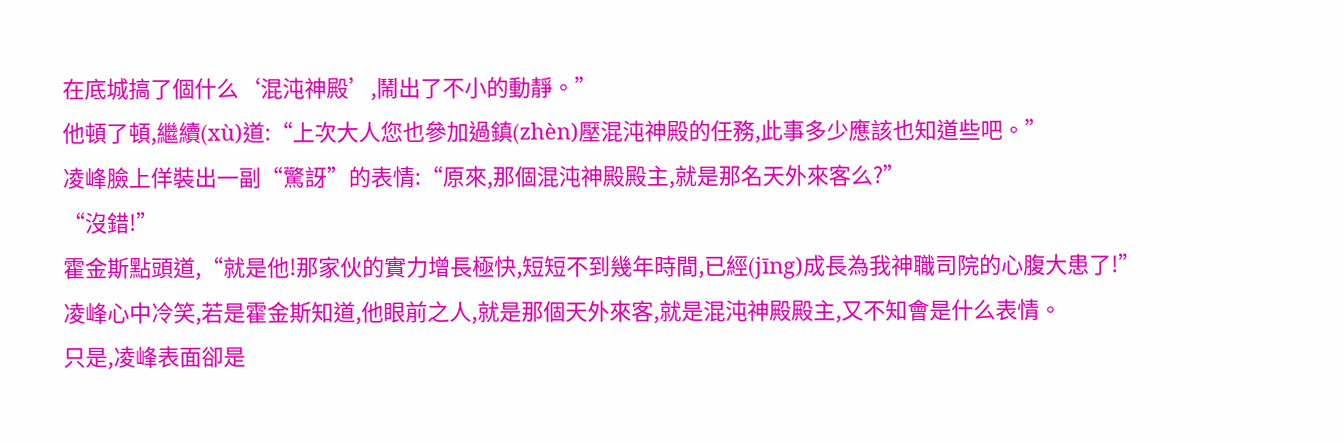在底城搞了個什么‘混沌神殿’,鬧出了不小的動靜。”
他頓了頓,繼續(xù)道:“上次大人您也參加過鎮(zhèn)壓混沌神殿的任務,此事多少應該也知道些吧。”
凌峰臉上佯裝出一副“驚訝”的表情:“原來,那個混沌神殿殿主,就是那名天外來客么?”
“沒錯!”
霍金斯點頭道,“就是他!那家伙的實力增長極快,短短不到幾年時間,已經(jīng)成長為我神職司院的心腹大患了!”
凌峰心中冷笑,若是霍金斯知道,他眼前之人,就是那個天外來客,就是混沌神殿殿主,又不知會是什么表情。
只是,凌峰表面卻是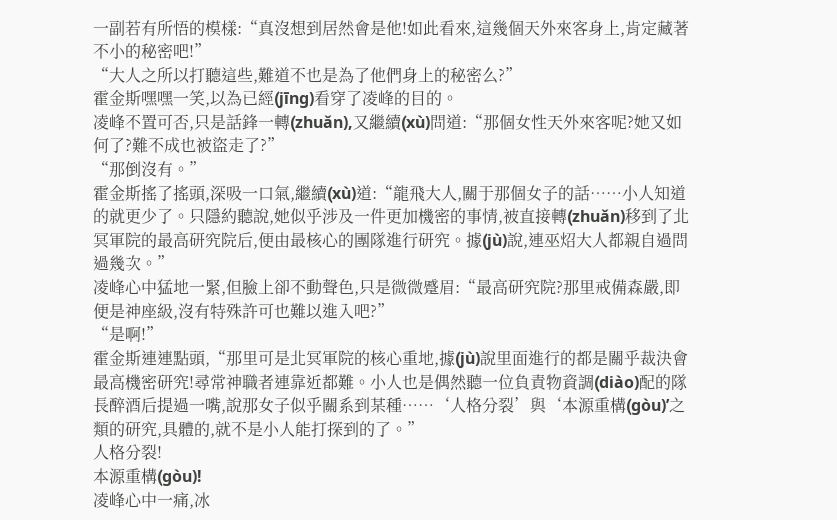一副若有所悟的模樣:“真沒想到居然會是他!如此看來,這幾個天外來客身上,肯定藏著不小的秘密吧!”
“大人之所以打聽這些,難道不也是為了他們身上的秘密么?”
霍金斯嘿嘿一笑,以為已經(jīng)看穿了凌峰的目的。
凌峰不置可否,只是話鋒一轉(zhuǎn),又繼續(xù)問道:“那個女性天外來客呢?她又如何了?難不成也被盜走了?”
“那倒沒有。”
霍金斯搖了搖頭,深吸一口氣,繼續(xù)道:“龍飛大人,關于那個女子的話……小人知道的就更少了。只隱約聽說,她似乎涉及一件更加機密的事情,被直接轉(zhuǎn)移到了北冥軍院的最高研究院后,便由最核心的團隊進行研究。據(jù)說,連巫炤大人都親自過問過幾次。”
凌峰心中猛地一緊,但臉上卻不動聲色,只是微微蹙眉:“最高研究院?那里戒備森嚴,即便是神座級,沒有特殊許可也難以進入吧?”
“是啊!”
霍金斯連連點頭,“那里可是北冥軍院的核心重地,據(jù)說里面進行的都是關乎裁決會最高機密研究!尋常神職者連靠近都難。小人也是偶然聽一位負責物資調(diào)配的隊長醉酒后提過一嘴,說那女子似乎關系到某種……‘人格分裂’與‘本源重構(gòu)’之類的研究,具體的,就不是小人能打探到的了。”
人格分裂!
本源重構(gòu)!
凌峰心中一痛,冰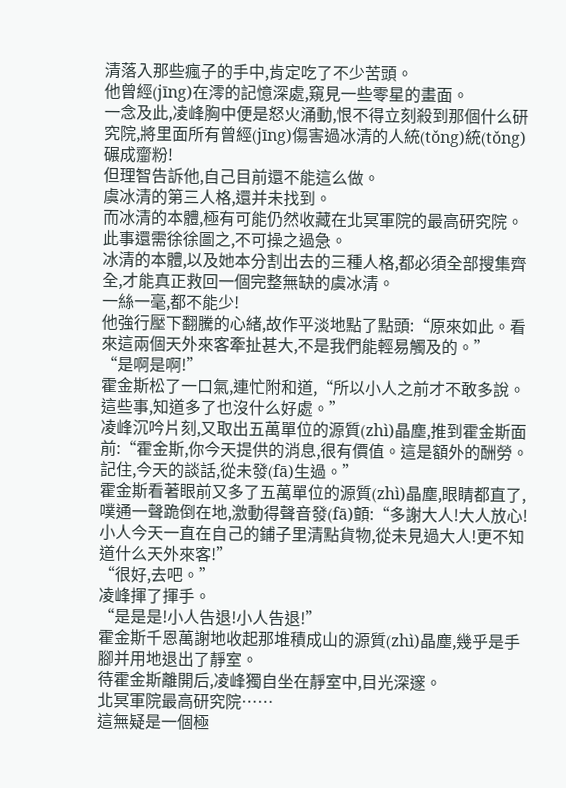清落入那些瘋子的手中,肯定吃了不少苦頭。
他曾經(jīng)在澪的記憶深處,窺見一些零星的畫面。
一念及此,凌峰胸中便是怒火涌動,恨不得立刻殺到那個什么研究院,將里面所有曾經(jīng)傷害過冰清的人統(tǒng)統(tǒng)碾成齏粉!
但理智告訴他,自己目前還不能這么做。
虞冰清的第三人格,還并未找到。
而冰清的本體,極有可能仍然收藏在北冥軍院的最高研究院。
此事還需徐徐圖之,不可操之過急。
冰清的本體,以及她本分割出去的三種人格,都必須全部搜集齊全,才能真正救回一個完整無缺的虞冰清。
一絲一毫,都不能少!
他強行壓下翻騰的心緒,故作平淡地點了點頭:“原來如此。看來這兩個天外來客牽扯甚大,不是我們能輕易觸及的。”
“是啊是啊!”
霍金斯松了一口氣,連忙附和道,“所以小人之前才不敢多說。這些事,知道多了也沒什么好處。”
凌峰沉吟片刻,又取出五萬單位的源質(zhì)晶塵,推到霍金斯面前:“霍金斯,你今天提供的消息,很有價值。這是額外的酬勞。記住,今天的談話,從未發(fā)生過。”
霍金斯看著眼前又多了五萬單位的源質(zhì)晶塵,眼睛都直了,噗通一聲跪倒在地,激動得聲音發(fā)顫:“多謝大人!大人放心!小人今天一直在自己的鋪子里清點貨物,從未見過大人!更不知道什么天外來客!”
“很好,去吧。”
凌峰揮了揮手。
“是是是!小人告退!小人告退!”
霍金斯千恩萬謝地收起那堆積成山的源質(zhì)晶塵,幾乎是手腳并用地退出了靜室。
待霍金斯離開后,凌峰獨自坐在靜室中,目光深邃。
北冥軍院最高研究院……
這無疑是一個極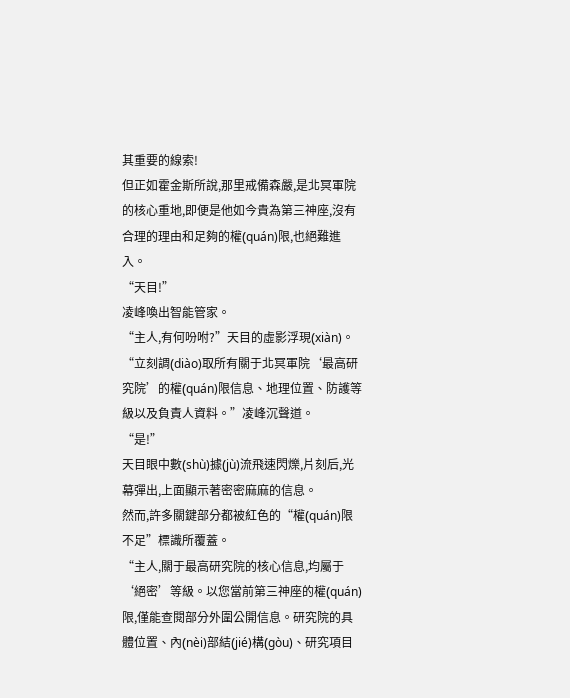其重要的線索!
但正如霍金斯所說,那里戒備森嚴,是北冥軍院的核心重地,即便是他如今貴為第三神座,沒有合理的理由和足夠的權(quán)限,也絕難進入。
“天目!”
凌峰喚出智能管家。
“主人,有何吩咐?”天目的虛影浮現(xiàn)。
“立刻調(diào)取所有關于北冥軍院‘最高研究院’的權(quán)限信息、地理位置、防護等級以及負責人資料。”凌峰沉聲道。
“是!”
天目眼中數(shù)據(jù)流飛速閃爍,片刻后,光幕彈出,上面顯示著密密麻麻的信息。
然而,許多關鍵部分都被紅色的“權(quán)限不足”標識所覆蓋。
“主人,關于最高研究院的核心信息,均屬于‘絕密’等級。以您當前第三神座的權(quán)限,僅能查閱部分外圍公開信息。研究院的具體位置、內(nèi)部結(jié)構(gòu)、研究項目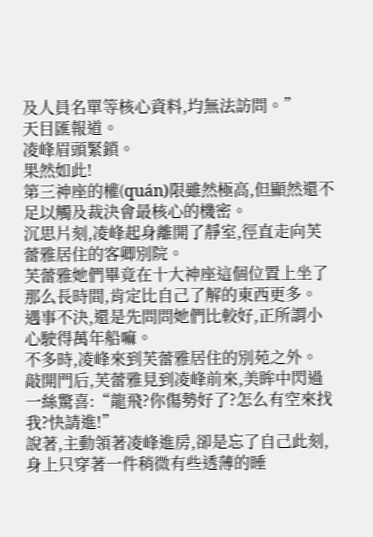及人員名單等核心資料,均無法訪問。”
天目匯報道。
凌峰眉頭緊鎖。
果然如此!
第三神座的權(quán)限雖然極高,但顯然還不足以觸及裁決會最核心的機密。
沉思片刻,凌峰起身離開了靜室,徑直走向芙蕾雅居住的客卿別院。
芙蕾雅她們畢竟在十大神座這個位置上坐了那么長時間,肯定比自己了解的東西更多。
遇事不決,還是先問問她們比較好,正所謂小心駛得萬年船嘛。
不多時,凌峰來到芙蕾雅居住的別苑之外。
敲開門后,芙蕾雅見到凌峰前來,美眸中閃過一絲驚喜:“龍飛?你傷勢好了?怎么有空來找我?快請進!”
說著,主動領著凌峰進房,卻是忘了自己此刻,身上只穿著一件稍微有些透薄的睡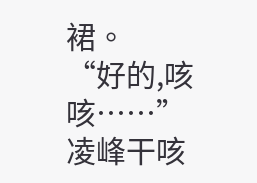裙。
“好的,咳咳……”
凌峰干咳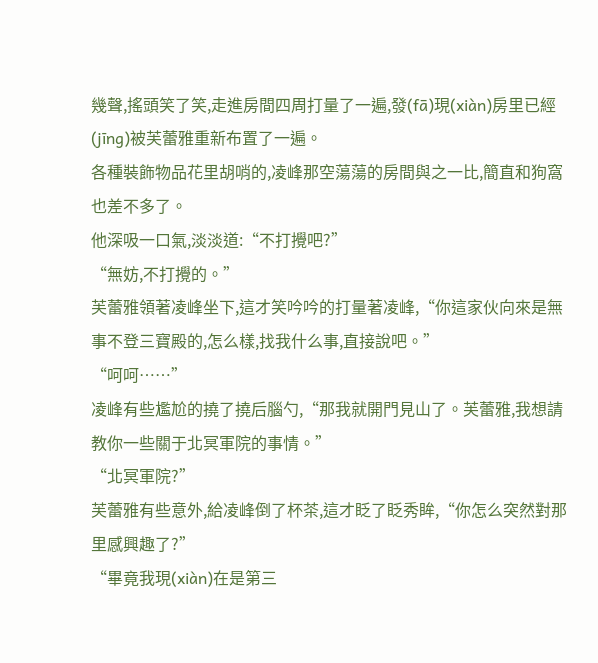幾聲,搖頭笑了笑,走進房間四周打量了一遍,發(fā)現(xiàn)房里已經(jīng)被芙蕾雅重新布置了一遍。
各種裝飾物品花里胡哨的,凌峰那空蕩蕩的房間與之一比,簡直和狗窩也差不多了。
他深吸一口氣,淡淡道:“不打攪吧?”
“無妨,不打攪的。”
芙蕾雅領著凌峰坐下,這才笑吟吟的打量著凌峰,“你這家伙向來是無事不登三寶殿的,怎么樣,找我什么事,直接說吧。”
“呵呵……”
凌峰有些尷尬的撓了撓后腦勺,“那我就開門見山了。芙蕾雅,我想請教你一些關于北冥軍院的事情。”
“北冥軍院?”
芙蕾雅有些意外,給凌峰倒了杯茶,這才眨了眨秀眸,“你怎么突然對那里感興趣了?”
“畢竟我現(xiàn)在是第三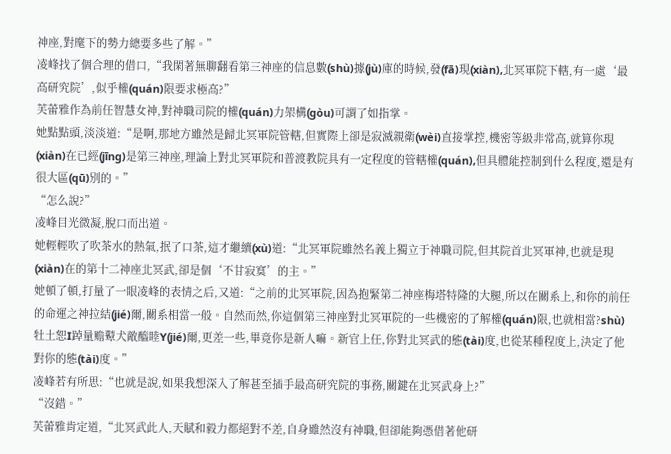神座,對麾下的勢力總要多些了解。”
凌峰找了個合理的借口,“我閑著無聊翻看第三神座的信息數(shù)據(jù)庫的時候,發(fā)現(xiàn),北冥軍院下轄,有一處‘最高研究院’,似乎權(quán)限要求極高?”
芙蕾雅作為前任智慧女神,對神職司院的權(quán)力架構(gòu)可謂了如指掌。
她點點頭,淡淡道:“是啊,那地方雖然是歸北冥軍院管轄,但實際上卻是寂滅親衛(wèi)直接掌控,機密等級非常高,就算你現(xiàn)在已經(jīng)是第三神座,理論上對北冥軍院和普渡教院具有一定程度的管轄權(quán),但具體能控制到什么程度,還是有很大區(qū)別的。”
“怎么說?”
凌峰目光微凝,脫口而出道。
她輕輕吹了吹茶水的熱氣,抿了口茶,這才繼續(xù)道:“北冥軍院雖然名義上獨立于神職司院,但其院首北冥軍神,也就是現(xiàn)在的第十二神座北冥武,卻是個‘不甘寂寞’的主。”
她頓了頓,打量了一眼凌峰的表情之后,又道:“之前的北冥軍院,因為抱緊第二神座梅塔特隆的大腿,所以在關系上,和你的前任的命運之神拉結(jié)爾,關系相當一般。自然而然,你這個第三神座對北冥軍院的一些機密的了解權(quán)限,也就相當?shù)牡土恕I踔量赡鼙犬敵醯睦Y(jié)爾,更差一些,畢竟你是新人嘛。新官上任,你對北冥武的態(tài)度,也從某種程度上,決定了他對你的態(tài)度。”
凌峰若有所思:“也就是說,如果我想深入了解甚至插手最高研究院的事務,關鍵在北冥武身上?”
“沒錯。”
芙蕾雅肯定道,“北冥武此人,天賦和毅力都絕對不差,自身雖然沒有神職,但卻能夠憑借著他研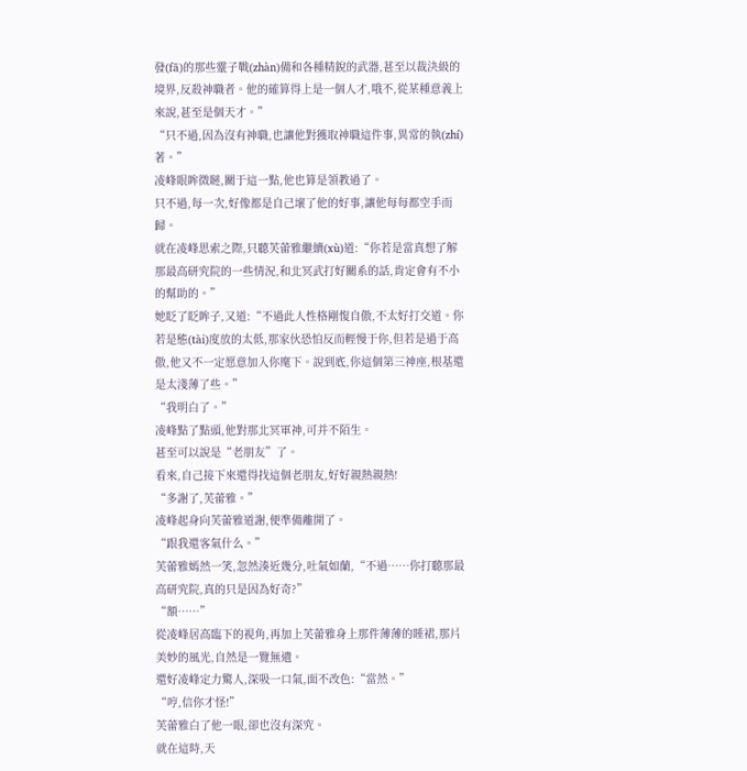發(fā)的那些靈子戰(zhàn)備和各種精銳的武器,甚至以裁決級的境界,反殺神職者。他的確算得上是一個人才,哦不,從某種意義上來說,甚至是個天才。”
“只不過,因為沒有神職,也讓他對獲取神職這件事,異常的執(zhí)著。”
凌峰眼眸微瞇,關于這一點,他也算是領教過了。
只不過,每一次,好像都是自己壞了他的好事,讓他每每都空手而歸。
就在凌峰思索之際,只聽芙蕾雅繼續(xù)道:“你若是當真想了解那最高研究院的一些情況,和北冥武打好關系的話,肯定會有不小的幫助的。”
她眨了眨眸子,又道:“不過此人性格剛愎自傲,不太好打交道。你若是態(tài)度放的太低,那家伙恐怕反而輕慢于你,但若是過于高傲,他又不一定愿意加入你麾下。說到底,你這個第三神座,根基還是太淺薄了些。”
“我明白了。”
凌峰點了點頭,他對那北冥軍神,可并不陌生。
甚至可以說是“老朋友”了。
看來,自己接下來還得找這個老朋友,好好親熱親熱!
“多謝了,芙蕾雅。”
凌峰起身向芙蕾雅道謝,便準備離開了。
“跟我還客氣什么。”
芙蕾雅嫣然一笑,忽然湊近幾分,吐氣如蘭,“不過……你打聽那最高研究院,真的只是因為好奇?”
“額……”
從凌峰居高臨下的視角,再加上芙蕾雅身上那件薄薄的睡裙,那片美妙的風光,自然是一覽無遺。
還好凌峰定力驚人,深吸一口氣,面不改色:“當然。”
“哼,信你才怪!”
芙蕾雅白了他一眼,卻也沒有深究。
就在這時,天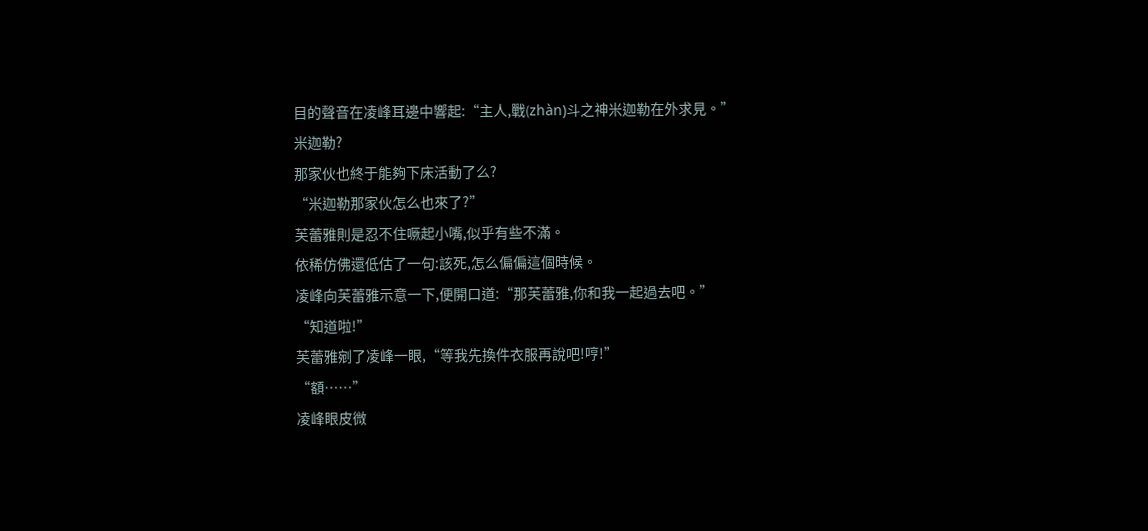目的聲音在凌峰耳邊中響起:“主人,戰(zhàn)斗之神米迦勒在外求見。”
米迦勒?
那家伙也終于能夠下床活動了么?
“米迦勒那家伙怎么也來了?”
芙蕾雅則是忍不住噘起小嘴,似乎有些不滿。
依稀仿佛還低估了一句:該死,怎么偏偏這個時候。
凌峰向芙蕾雅示意一下,便開口道:“那芙蕾雅,你和我一起過去吧。”
“知道啦!”
芙蕾雅剜了凌峰一眼,“等我先換件衣服再說吧!哼!”
“額……”
凌峰眼皮微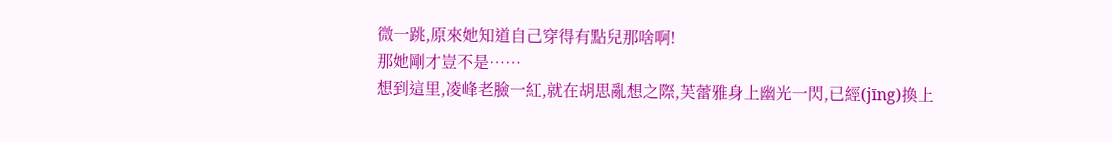微一跳,原來她知道自己穿得有點兒那啥啊!
那她剛才豈不是……
想到這里,凌峰老臉一紅,就在胡思亂想之際,芙蕾雅身上幽光一閃,已經(jīng)換上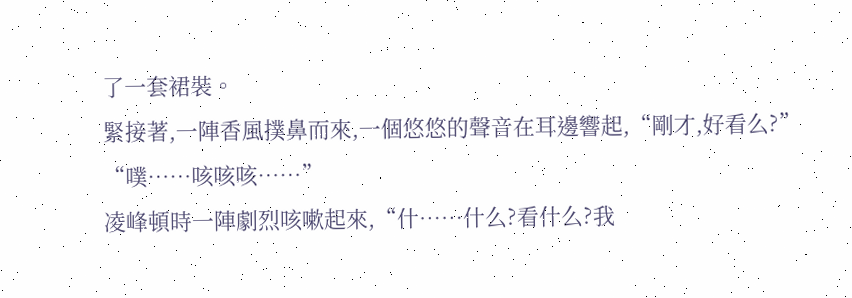了一套裙裝。
緊接著,一陣香風撲鼻而來,一個悠悠的聲音在耳邊響起,“剛才,好看么?”
“噗……咳咳咳……”
凌峰頓時一陣劇烈咳嗽起來,“什……什么?看什么?我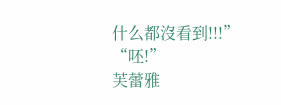什么都沒看到!!!”
“呸!”
芙蕾雅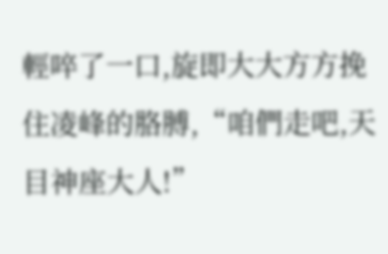輕啐了一口,旋即大大方方挽住凌峰的胳膊,“咱們走吧,天目神座大人!”